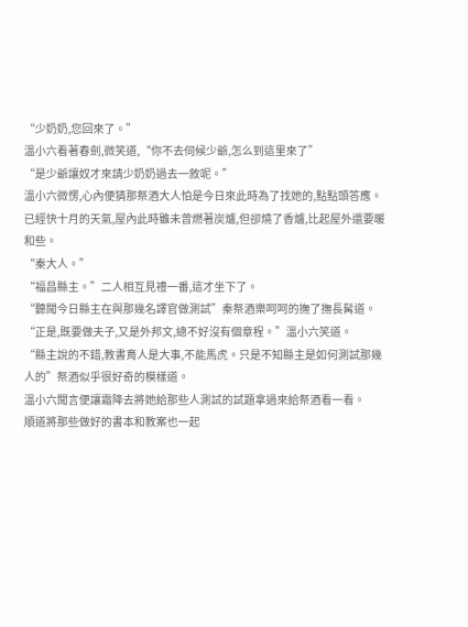“少奶奶,您回來了。”
溫小六看著春劍,微笑道,“你不去伺候少爺,怎么到這里來了”
“是少爺讓奴才來請少奶奶過去一敘呢。”
溫小六微愣,心內便猜那祭酒大人怕是今日來此時為了找她的,點點頭答應。
已經快十月的天氣,屋內此時雖未曾燃著炭爐,但卻燒了香爐,比起屋外還要暖和些。
“秦大人。”
“福昌縣主。”二人相互見禮一番,這才坐下了。
“聽聞今日縣主在與那幾名譯官做測試”秦祭酒樂呵呵的撫了撫長髯道。
“正是,既要做夫子,又是外邦文,總不好沒有個章程。”溫小六笑道。
“縣主說的不錯,教書育人是大事,不能馬虎。只是不知縣主是如何測試那幾人的”祭酒似乎很好奇的模樣道。
溫小六聞言便讓霜降去將她給那些人測試的試題拿過來給祭酒看一看。
順道將那些做好的書本和教案也一起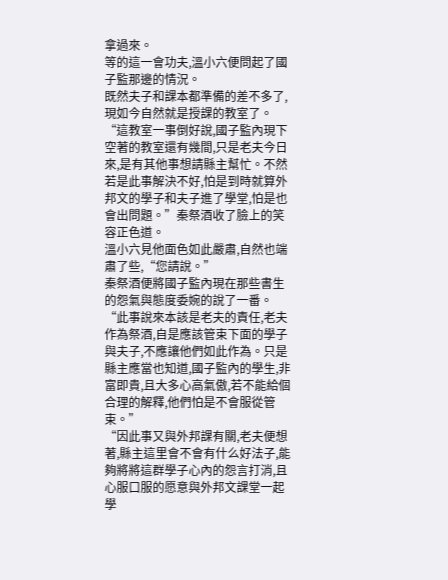拿過來。
等的這一會功夫,溫小六便問起了國子監那邊的情況。
既然夫子和課本都準備的差不多了,現如今自然就是授課的教室了。
“這教室一事倒好說,國子監內現下空著的教室還有幾間,只是老夫今日來,是有其他事想請縣主幫忙。不然若是此事解決不好,怕是到時就算外邦文的學子和夫子進了學堂,怕是也會出問題。”秦祭酒收了臉上的笑容正色道。
溫小六見他面色如此嚴肅,自然也端肅了些,“您請說。”
秦祭酒便將國子監內現在那些書生的怨氣與態度委婉的說了一番。
“此事說來本該是老夫的責任,老夫作為祭酒,自是應該管束下面的學子與夫子,不應讓他們如此作為。只是縣主應當也知道,國子監內的學生,非富即貴,且大多心高氣傲,若不能給個合理的解釋,他們怕是不會服從管束。”
“因此事又與外邦課有關,老夫便想著,縣主這里會不會有什么好法子,能夠將將這群學子心內的怨言打消,且心服口服的愿意與外邦文課堂一起學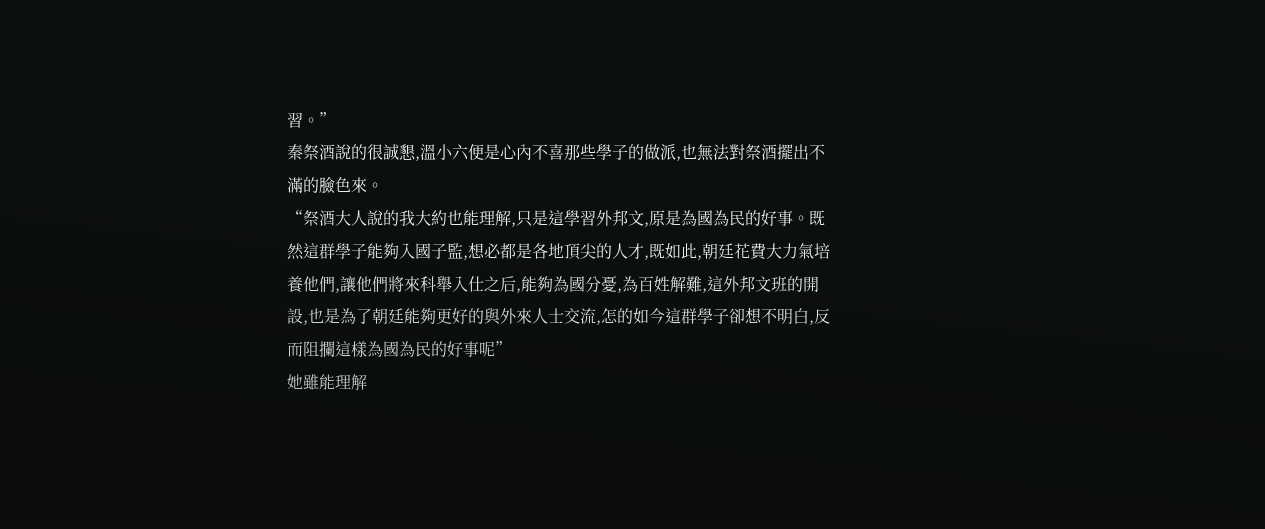習。”
秦祭酒說的很誠懇,溫小六便是心內不喜那些學子的做派,也無法對祭酒擺出不滿的臉色來。
“祭酒大人說的我大約也能理解,只是這學習外邦文,原是為國為民的好事。既然這群學子能夠入國子監,想必都是各地頂尖的人才,既如此,朝廷花費大力氣培養他們,讓他們將來科舉入仕之后,能夠為國分憂,為百姓解難,這外邦文班的開設,也是為了朝廷能夠更好的與外來人士交流,怎的如今這群學子卻想不明白,反而阻攔這樣為國為民的好事呢”
她雖能理解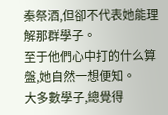秦祭酒,但卻不代表她能理解那群學子。
至于他們心中打的什么算盤,她自然一想便知。
大多數學子,總覺得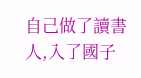自己做了讀書人,入了國子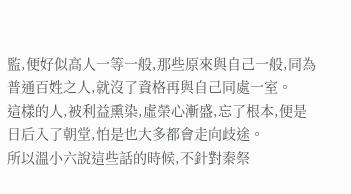監,便好似高人一等一般,那些原來與自己一般,同為普通百姓之人,就沒了資格再與自己同處一室。
這樣的人,被利益熏染,虛榮心漸盛,忘了根本,便是日后入了朝堂,怕是也大多都會走向歧途。
所以溫小六說這些話的時候,不針對秦祭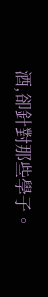酒,卻針對那些學子。